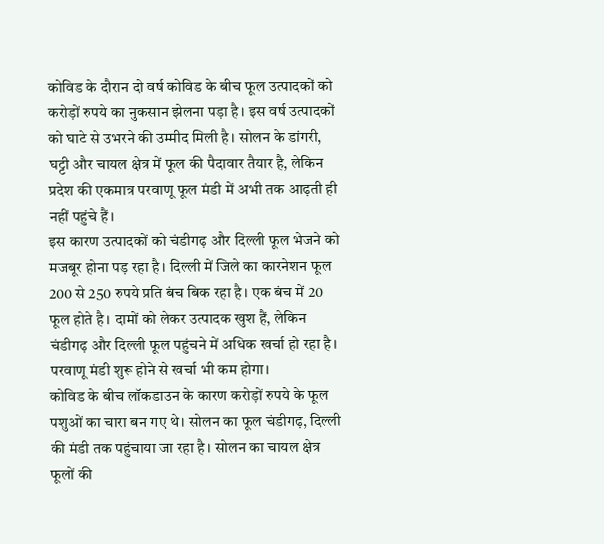कोविड के दौरान दो वर्ष कोविड के बीच फूल उत्पादकों को करोड़ों रुपये का नुकसान झेलना पड़ा है। इस वर्ष उत्पादकों को घाटे से उभरने की उम्मीद मिली है। सोलन के डांगरी, घट्टी और चायल क्षेत्र में फूल की पैदावार तैयार है, लेकिन प्रदेश की एकमात्र परवाणू फूल मंडी में अभी तक आढ़ती ही नहीं पहुंचे हैं।
इस कारण उत्पादकों को चंडीगढ़ और दिल्ली फूल भेजने को मजबूर होना पड़ रहा है। दिल्ली में जिले का कारनेशन फूल 200 से 250 रुपये प्रति बंच बिक रहा है। एक बंच में 20 फूल होते है। दामों को लेकर उत्पादक खुश हैं, लेकिन चंडीगढ़ और दिल्ली फूल पहुंचने में अधिक खर्चा हो रहा है। परवाणू मंडी शुरू होने से खर्चा भी कम होगा।
कोविड के बीच लॉकडाउन के कारण करोड़ों रुपये के फूल पशुओं का चारा बन गए थे। सोलन का फूल चंडीगढ़, दिल्ली की मंडी तक पहुंचाया जा रहा है। सोलन का चायल क्षेत्र फूलों की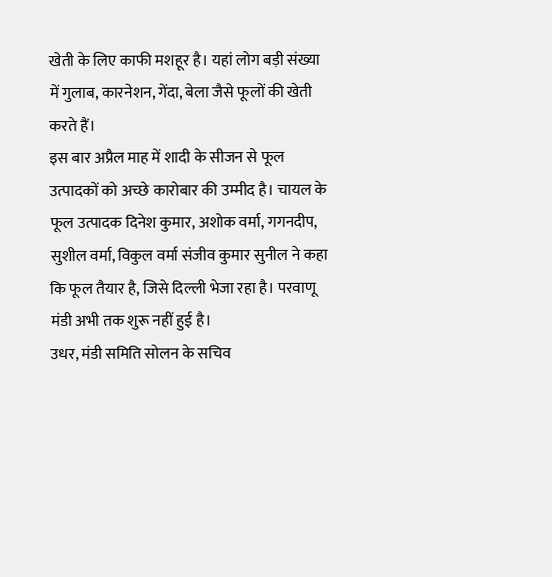खेती के लिए काफी मशहूर है। यहां लोग बड़ी संख्या में गुलाब, कारनेशन, गेंदा, बेला जैसे फूलों की खेती करते हैं।
इस बार अप्रैल माह में शादी के सीजन से फूल उत्पादकों को अच्छे कारोबार की उम्मीद है। चायल के फूल उत्पादक दिनेश कुमार, अशोक वर्मा, गगनदीप, सुशील वर्मा, विकुल वर्मा संजीव कुमार सुनील ने कहा कि फूल तैयार है, जिसे दिल्ली भेजा रहा है। परवाणू मंडी अभी तक शुरू नहीं हुई है।
उधर, मंडी समिति सोलन के सचिव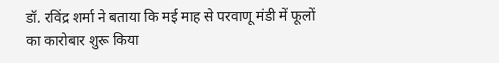डॉ. रविंद्र शर्मा ने बताया कि मई माह से परवाणू मंडी में फूलों का कारोबार शुरू किया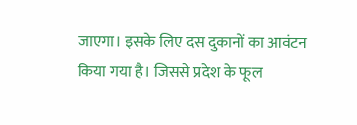जाएगा। इसके लिए दस दुकानों का आवंटन किया गया है। जिससे प्रदेश के फूल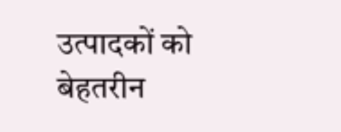उत्पादकों को बेहतरीन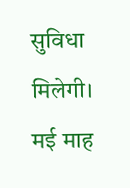सुविधा मिलेगी। मई माह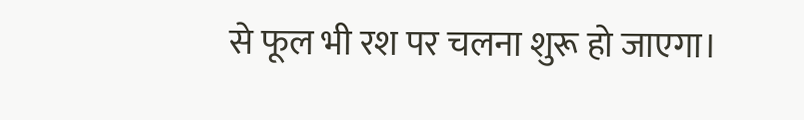से फूल भी रश पर चलना शुरू हो जाएगा।